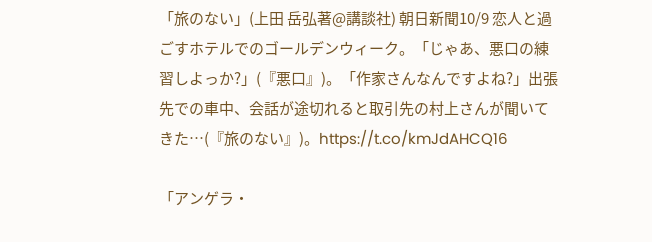「旅のない」(上田 岳弘著@講談社) 朝日新聞10/9 恋人と過ごすホテルでのゴールデンウィーク。「じゃあ、悪口の練習しよっか?」(『悪口』)。「作家さんなんですよね?」出張先での車中、会話が途切れると取引先の村上さんが聞いてきた…(『旅のない』)。https://t.co/kmJdAHCQ16

「アンゲラ・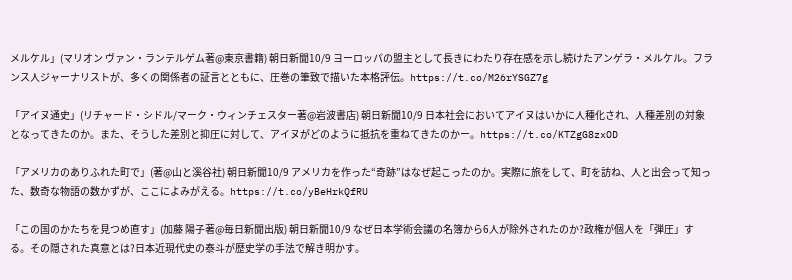メルケル」(マリオン ヴァン・ランテルゲム著@東京書籍) 朝日新聞10/9 ヨーロッパの盟主として長きにわたり存在感を示し続けたアンゲラ・メルケル。フランス人ジャーナリストが、多くの関係者の証言とともに、圧巻の筆致で描いた本格評伝。https://t.co/M26rYSGZ7g

「アイヌ通史」(リチャード・シドル/マーク・ウィンチェスター著@岩波書店) 朝日新聞10/9 日本社会においてアイヌはいかに人種化され、人種差別の対象となってきたのか。また、そうした差別と抑圧に対して、アイヌがどのように抵抗を重ねてきたのかー。https://t.co/KTZgG8zxOD

「アメリカのありふれた町で」(著@山と溪谷社) 朝日新聞10/9 アメリカを作った“奇跡”はなぜ起こったのか。実際に旅をして、町を訪ね、人と出会って知った、数奇な物語の数かずが、ここによみがえる。https://t.co/yBeHrkQfRU

「この国のかたちを見つめ直す」(加藤 陽子著@毎日新聞出版) 朝日新聞10/9 なぜ日本学術会議の名簿から6人が除外されたのか?政権が個人を「弾圧」する。その隠された真意とは?日本近現代史の泰斗が歴史学の手法で解き明かす。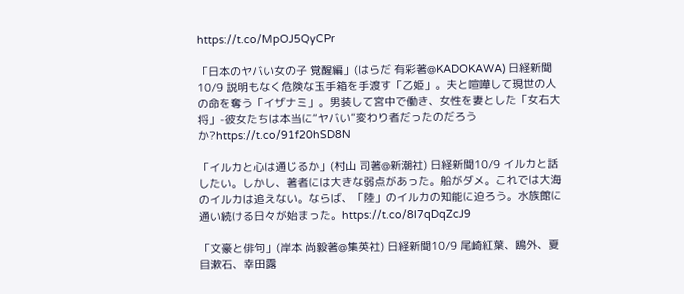https://t.co/MpOJ5QyCPr

「日本のヤバい女の子 覚醒編」(はらだ 有彩著@KADOKAWA) 日経新聞10/9 説明もなく危険な玉手箱を手渡す「乙姫」。夫と喧嘩して現世の人の命を奪う「イザナミ」。男装して宮中で働き、女性を妻とした「女右大将」-彼女たちは本当に“ヤバい”変わり者だったのだろうか?https://t.co/91f20hSD8N

「イルカと心は通じるか」(村山 司著@新潮社) 日経新聞10/9 イルカと話したい。しかし、著者には大きな弱点があった。船がダメ。これでは大海のイルカは追えない。ならば、「陸」のイルカの知能に迫ろう。水族館に通い続ける日々が始まった。https://t.co/8l7qDqZcJ9

「文豪と俳句」(岸本 尚毅著@集英社) 日経新聞10/9 尾崎紅葉、鴎外、夏目漱石、幸田露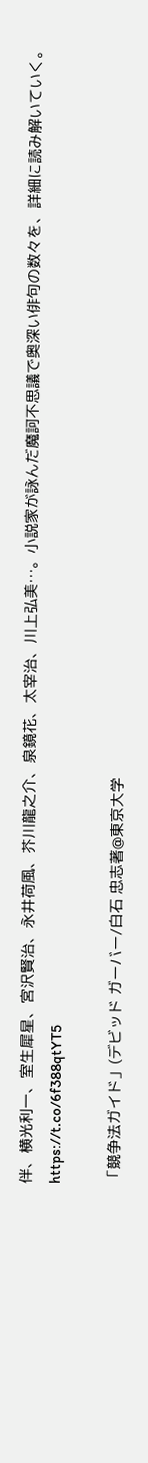伴、横光利一、室生犀星、宮沢賢治、永井荷風、芥川龍之介、泉鏡花、太宰治、川上弘美…。小説家が詠んだ魔訶不思議で奥深い俳句の数々を、詳細に読み解いていく。https://t.co/6f388qtYT5

「競争法ガイド」(デビッド ガーバー/白石 忠志著@東京大学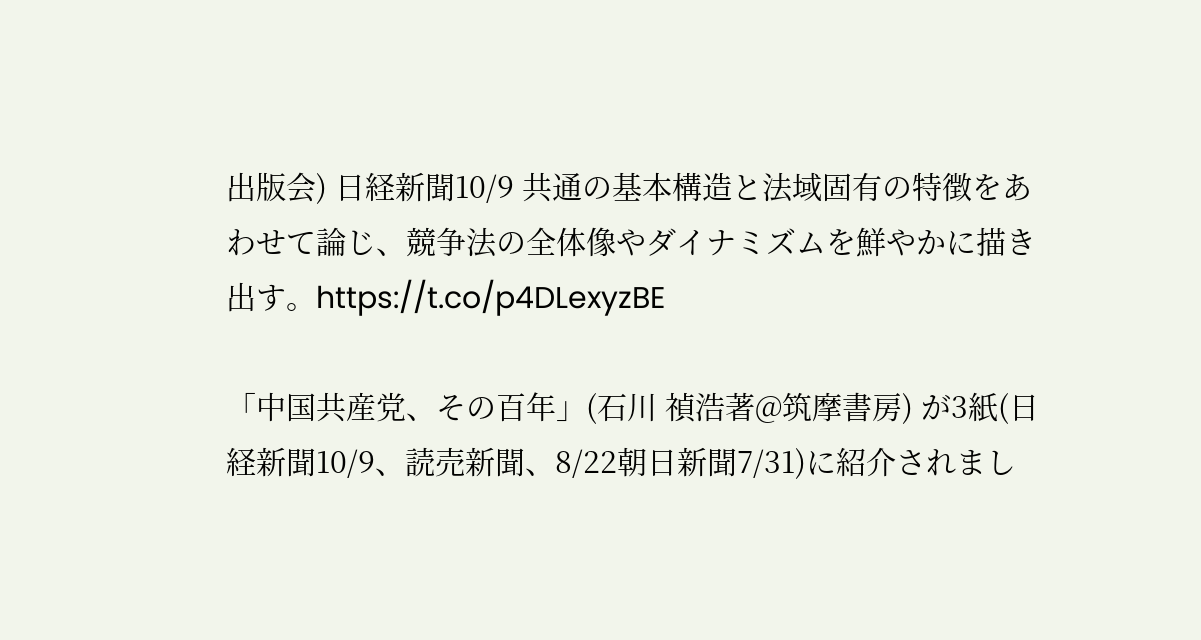出版会) 日経新聞10/9 共通の基本構造と法域固有の特徴をあわせて論じ、競争法の全体像やダイナミズムを鮮やかに描き出す。https://t.co/p4DLexyzBE

「中国共産党、その百年」(石川 禎浩著@筑摩書房) が3紙(日経新聞10/9、読売新聞、8/22朝日新聞7/31)に紹介されまし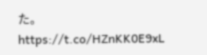た。 https://t.co/HZnKK0E9xL